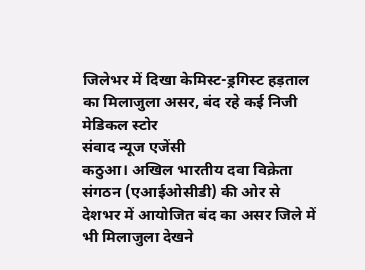जिलेभर में दिखा केमिस्ट-ड्रगिस्ट हड़ताल का मिलाजुला असर, बंद रहे कई निजी मेडिकल स्टोर
संवाद न्यूज एजेंसी
कठुआ। अखिल भारतीय दवा विक्रेता संगठन (एआईओसीडी) की ओर से देशभर में आयोजित बंद का असर जिले में भी मिलाजुला देखने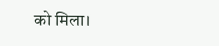को मिला।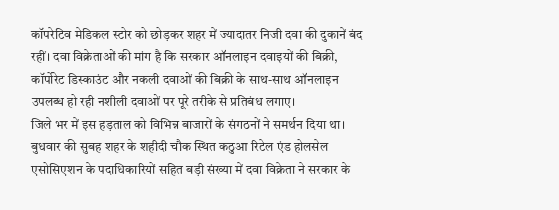कॉपरेटिव मेडिकल स्टोर को छोड़कर शहर में ज्यादातर निजी दवा की दुकानें बंद रहीं। दवा विक्रेताओं की मांग है कि सरकार ऑनलाइन दवाइयों की बिक्री, कॉर्पोरेट डिस्काउंट और नकली दवाओं की बिक्री के साथ-साथ ऑनलाइन उपलब्ध हो रही नशीली दवाओं पर पूरे तरीके से प्रतिबंध लगाए।
जिले भर में इस हड़ताल को विभिन्न बाजारों के संगठनों ने समर्थन दिया था। बुधवार की सुबह शहर के शहीदी चौक स्थित कठुआ रिटेल एंड होलसेल एसोसिएशन के पदाधिकारियों सहित बड़ी संख्या में दवा विक्रेता ने सरकार के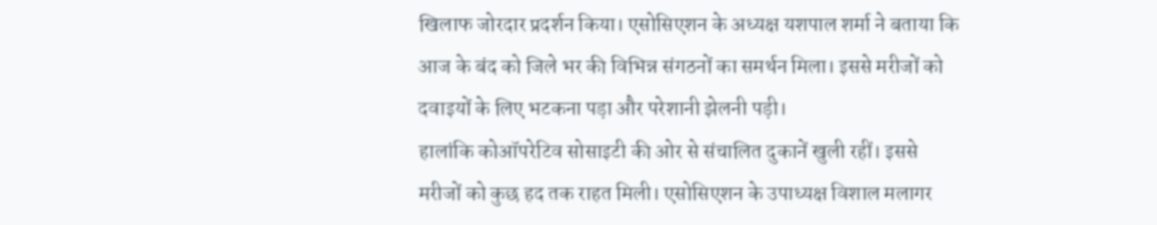खिलाफ जोरदार प्रदर्शन किया। एसोसिएशन के अध्यक्ष यशपाल शर्मा ने बताया कि आज के बंद को जिले भर की विभिन्न संगठनों का समर्थन मिला। इससे मरीजों को दवाइयों के लिए भटकना पड़ा और परेशानी झेलनी पड़ी।
हालांकि कोऑपरेटिव सोसाइटी की ओर से संचालित दुकानें खुली रहीं। इससे मरीजों को कुछ हद तक राहत मिली। एसोसिएशन के उपाध्यक्ष विशाल मलागर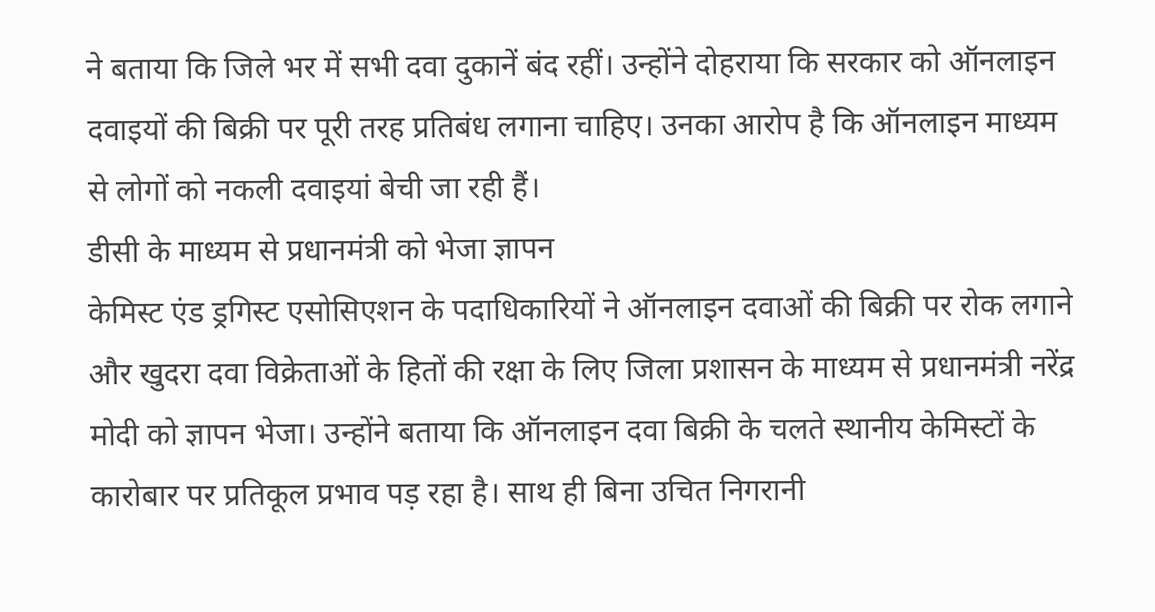ने बताया कि जिले भर में सभी दवा दुकानें बंद रहीं। उन्होंने दोहराया कि सरकार को ऑनलाइन दवाइयों की बिक्री पर पूरी तरह प्रतिबंध लगाना चाहिए। उनका आरोप है कि ऑनलाइन माध्यम से लोगों को नकली दवाइयां बेची जा रही हैं।
डीसी के माध्यम से प्रधानमंत्री को भेजा ज्ञापन
केमिस्ट एंड ड्रगिस्ट एसोसिएशन के पदाधिकारियों ने ऑनलाइन दवाओं की बिक्री पर रोक लगाने और खुदरा दवा विक्रेताओं के हितों की रक्षा के लिए जिला प्रशासन के माध्यम से प्रधानमंत्री नरेंद्र मोदी को ज्ञापन भेजा। उन्होंने बताया कि ऑनलाइन दवा बिक्री के चलते स्थानीय केमिस्टों के कारोबार पर प्रतिकूल प्रभाव पड़ रहा है। साथ ही बिना उचित निगरानी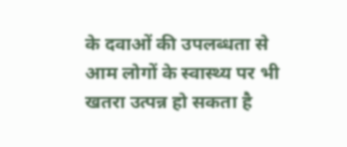के दवाओं की उपलब्धता से आम लोगों के स्वास्थ्य पर भी खतरा उत्पन्न हो सकता है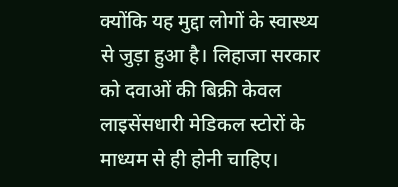क्योंकि यह मुद्दा लोगों के स्वास्थ्य से जुड़ा हुआ है। लिहाजा सरकार को दवाओं की बिक्री केवल लाइसेंसधारी मेडिकल स्टोरों के माध्यम से ही होनी चाहिए।